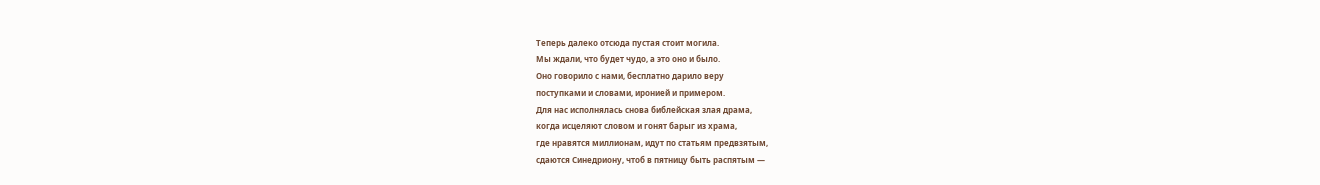Теперь далеко отсюда пустая стоит могила.
Мы ждали, что будет чудо, а это оно и было.
Оно говорило с нами, бесплатно дарило веру
поступками и словами, иронией и примером.
Для нас исполнялась снова библейская злая драма,
когда исцеляют словом и гонят барыг из храма,
где нравятся миллионам, идут по статьям предвзятым,
сдаются Синедриону, чтоб в пятницу быть распятым —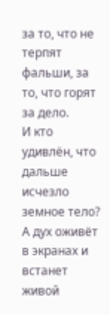за то, что не терпят фальши, за то, что горят за дело.
И кто удивлён, что дальше исчезло земное тело?
А дух оживёт в экранах и встанет живой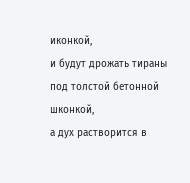иконкой,
и будут дрожать тираны под толстой бетонной шконкой,
а дух растворится в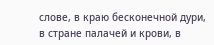слове, в краю бесконечной дури,
в стране палачей и крови, в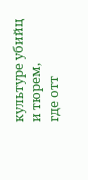культуре убийц и тюрем,
где отт